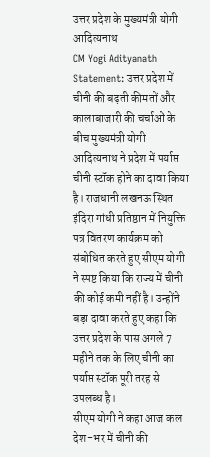उत्तर प्रदेश के मुख्यमंत्री योगी आदित्यनाथ
CM Yogi Adityanath Statement: उत्तर प्रदेश में चीनी की बढ़ती कीमतों और कालाबाजारी की चर्चाओं के बीच मुख्यमंत्री योगी आदित्यनाथ ने प्रदेश में पर्याप्त चीनी स्टॉक होने का दावा किया है। राजधानी लखनऊ स्थित इंदिरा गांधी प्रतिष्ठान में नियुक्ति पत्र वितरण कार्यक्रम को संबोधित करते हुए सीएम योगी ने स्पष्ट किया कि राज्य में चीनी की कोई कमी नहीं है। उन्होंने बड़ा दावा करते हुए कहा कि उत्तर प्रदेश के पास अगले 7 महीने तक के लिए चीनी का पर्याप्त स्टॉक पूरी तरह से उपलब्ध है।
सीएम योगी ने कहा आज कल देश-भर में चीनी की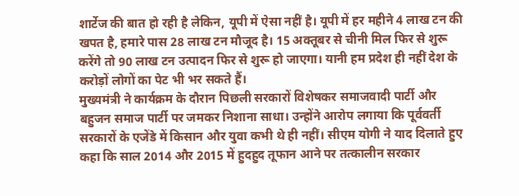शार्टेज की बात हो रही है लेकिन, यूपी में ऐसा नहीं है। यूपी में हर महीने 4 लाख टन की खपत है, हमारे पास 28 लाख टन मौजूद है। 15 अक्तूबर से चीनी मिल फिर से शुरू करेंगे तो 90 लाख टन उत्पादन फिर से शुरू हो जाएगा। यानी हम प्रदेश ही नहीं देश के करोड़ों लोगों का पेट भी भर सकते हैं।
मुख्यमंत्री ने कार्यक्रम के दौरान पिछली सरकारों विशेषकर समाजवादी पार्टी और बहुजन समाज पार्टी पर जमकर निशाना साधा। उन्होंने आरोप लगाया कि पूर्ववर्ती सरकारों के एजेंडे में किसान और युवा कभी थे ही नहीं। सीएम योगी ने याद दिलाते हुए कहा कि साल 2014 और 2015 में हुदहुद तूफान आने पर तत्कालीन सरकार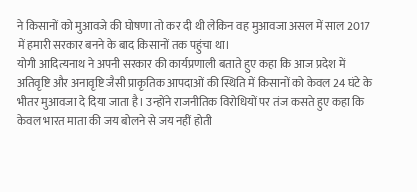ने किसानों को मुआवजे की घोषणा तो कर दी थी लेकिन वह मुआवजा असल में साल 2017 में हमारी सरकार बनने के बाद किसानों तक पहुंचा था।
योगी आदित्यनाथ ने अपनी सरकार की कार्यप्रणाली बताते हुए कहा कि आज प्रदेश में अतिवृष्टि और अनावृष्टि जैसी प्राकृतिक आपदाओं की स्थिति में किसानों को केवल 24 घंटे के भीतर मुआवजा दे दिया जाता है। उन्होंने राजनीतिक विरोधियों पर तंज कसते हुए कहा कि केवल भारत माता की जय बोलने से जय नहीं होती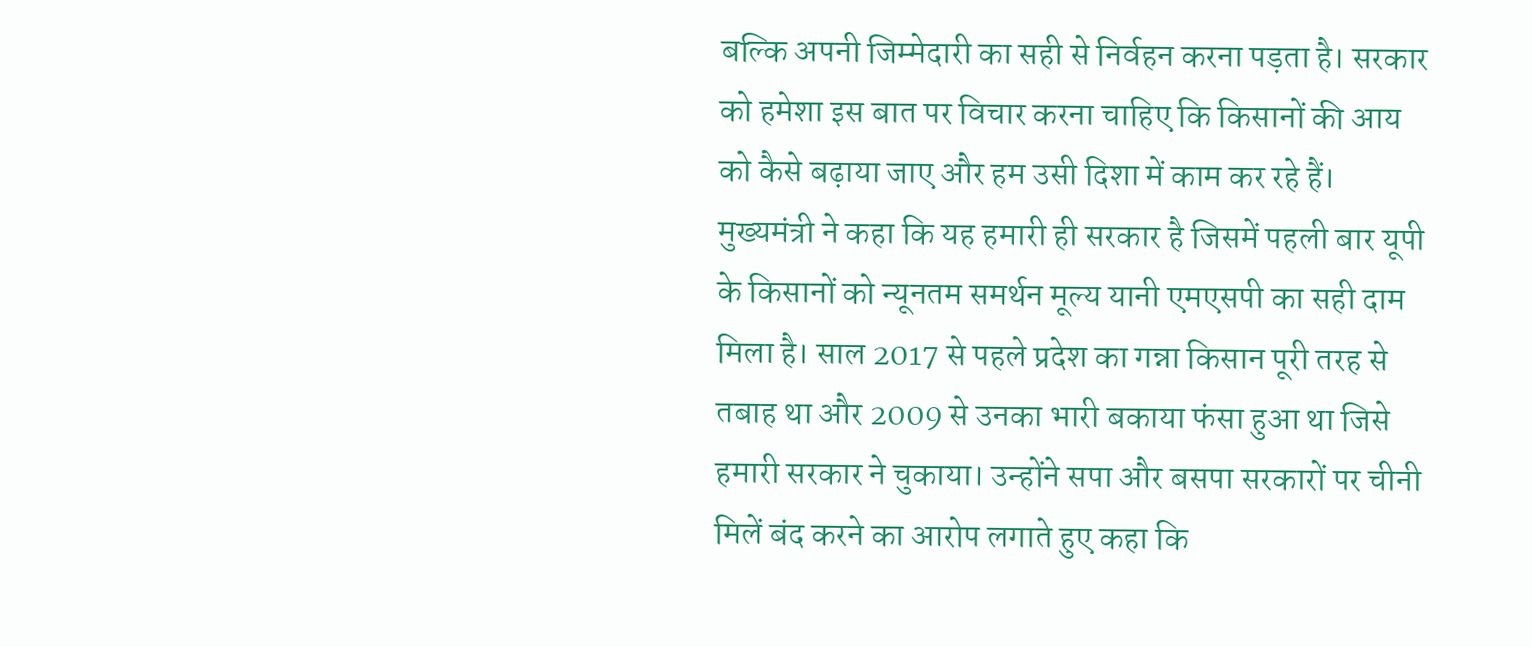बल्कि अपनी जिम्मेदारी का सही से निर्वहन करना पड़ता है। सरकार को हमेशा इस बात पर विचार करना चाहिए कि किसानों की आय को कैसे बढ़ाया जाए और हम उसी दिशा में काम कर रहे हैं।
मुख्यमंत्री ने कहा कि यह हमारी ही सरकार है जिसमें पहली बार यूपी के किसानों को न्यूनतम समर्थन मूल्य यानी एमएसपी का सही दाम मिला है। साल 2017 से पहले प्रदेश का गन्ना किसान पूरी तरह से तबाह था और 2009 से उनका भारी बकाया फंसा हुआ था जिसे हमारी सरकार ने चुकाया। उन्होंने सपा और बसपा सरकारों पर चीनी मिलें बंद करने का आरोप लगाते हुए कहा कि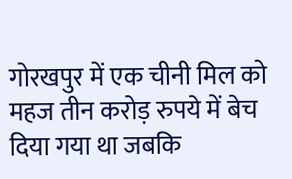गोरखपुर में एक चीनी मिल को महज तीन करोड़ रुपये में बेच दिया गया था जबकि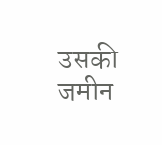उसकी जमीन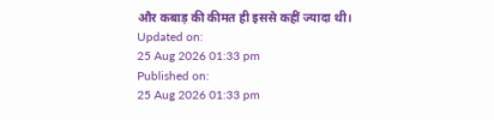और कबाड़ की कीमत ही इससे कहीं ज्यादा थी।
Updated on:
25 Aug 2026 01:33 pm
Published on:
25 Aug 2026 01:33 pm